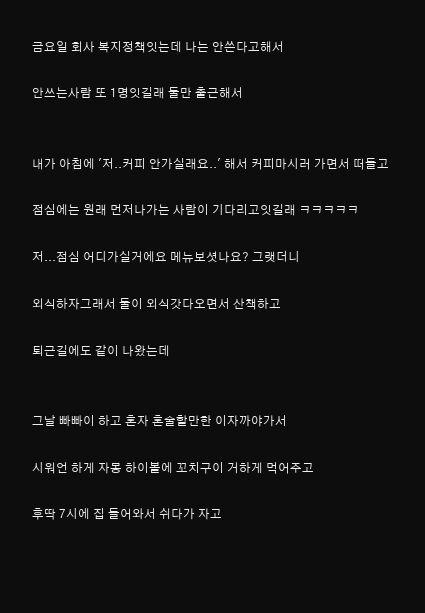금요일 회사 복지정책잇는데 나는 안쓴다고해서

안쓰는사람 또 1명잇길래 둘만 출근해서


내가 아침에 '저..커피 안가실래요..' 해서 커피마시러 가면서 떠들고

점심에는 원래 먼저나가는 사람이 기다리고잇길래 ㅋㅋㅋㅋㅋ

저...점심 어디가실거에요 메뉴보셧나요? 그랫더니

외식하자그래서 둘이 외식갓다오면서 산책하고

퇴근길에도 같이 나왔는데


그날 빠빠이 하고 혼자 혼술할만한 이자까야가서

시워언 하게 자몽 하이볼에 꼬치구이 거하게 먹어주고

후딱 7시에 집 들어와서 쉬다가 자고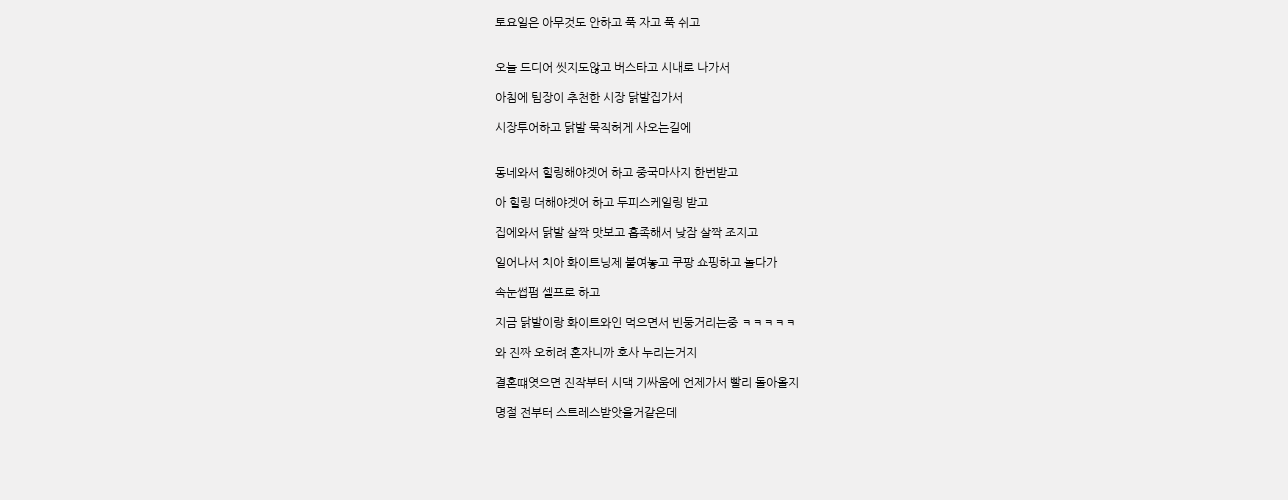토요일은 아무것도 안하고 푹 자고 푹 쉬고


오늘 드디어 씻지도않고 버스타고 시내로 나가서

아침에 팀장이 추천한 시장 닭발집가서

시장투어하고 닭발 묵직허게 사오는길에


동네와서 힐링해야겟어 하고 중국마사지 한번받고

아 힐링 더해야겟어 하고 두피스케일링 받고

집에와서 닭발 살짝 맛보고 흡족해서 낮잠 살짝 조지고

일어나서 치아 화이트닝제 붙여놓고 쿠팡 쇼핑하고 놀다가

속눈썹펌 셀프로 하고

지금 닭발이랑 화이트와인 먹으면서 빈둥거리는중 ㅋㅋㅋㅋㅋ

와 진짜 오히려 혼자니까 호사 누리는거지

결혼떄엿으면 진작부터 시댁 기싸움에 언제가서 빨리 돌아올지

명절 전부터 스트레스받앗을거같은데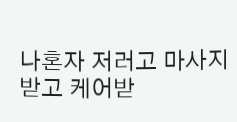나혼자 저러고 마사지받고 케어받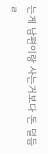는게 남편이랑 사는거보다 돈 덜듬 ㄹ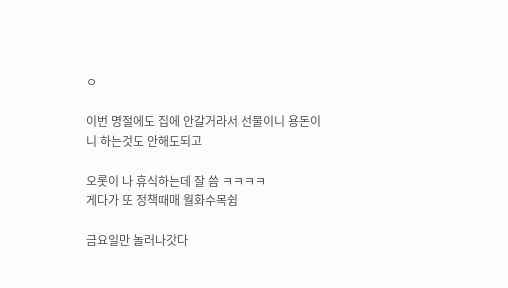ㅇ

이번 명절에도 집에 안갈거라서 선물이니 용돈이니 하는것도 안해도되고

오롯이 나 휴식하는데 잘 씀 ㅋㅋㅋㅋ
게다가 또 정책때매 월화수목쉼

금요일만 놀러나갓다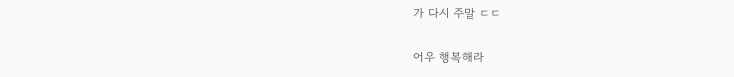가 다시 주말 ㄷㄷ

어우 행복해라